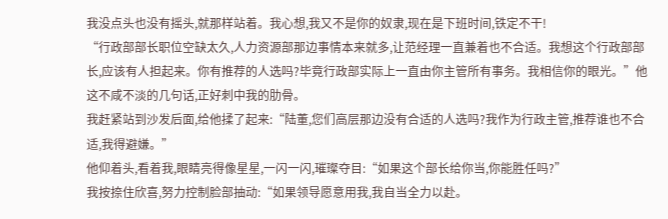我没点头也没有摇头,就那样站着。我心想,我又不是你的奴隶,现在是下班时间,铁定不干!
“行政部部长职位空缺太久,人力资源部那边事情本来就多,让范经理一直兼着也不合适。我想这个行政部部长,应该有人担起来。你有推荐的人选吗?毕竟行政部实际上一直由你主管所有事务。我相信你的眼光。”他这不咸不淡的几句话,正好刺中我的肋骨。
我赶紧站到沙发后面,给他揉了起来:“陆董,您们高层那边没有合适的人选吗?我作为行政主管,推荐谁也不合适,我得避嫌。”
他仰着头,看着我,眼睛亮得像星星,一闪一闪,璀璨夺目:“如果这个部长给你当,你能胜任吗?”
我按捺住欣喜,努力控制脸部抽动:“如果领导愿意用我,我自当全力以赴。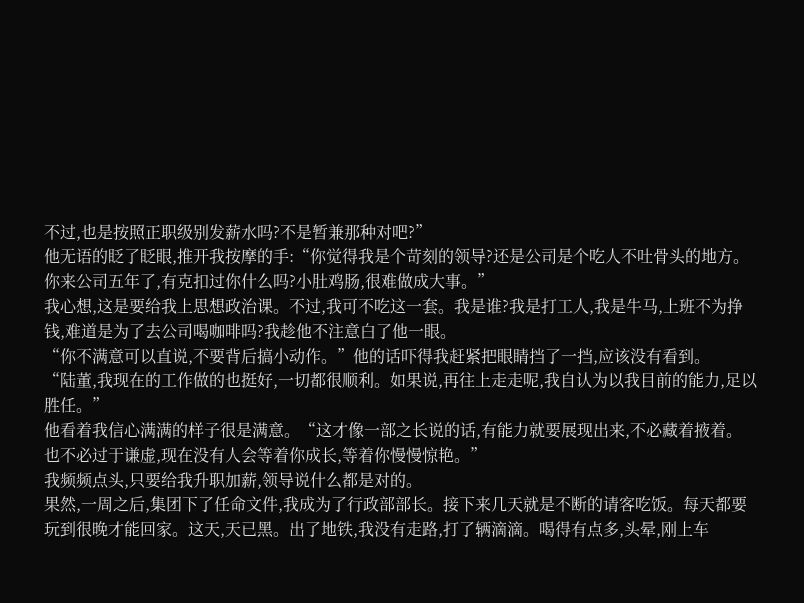不过,也是按照正职级别发薪水吗?不是暂兼那种对吧?”
他无语的眨了眨眼,推开我按摩的手:“你觉得我是个苛刻的领导?还是公司是个吃人不吐骨头的地方。你来公司五年了,有克扣过你什么吗?小肚鸡肠,很难做成大事。”
我心想,这是要给我上思想政治课。不过,我可不吃这一套。我是谁?我是打工人,我是牛马,上班不为挣钱,难道是为了去公司喝咖啡吗?我趁他不注意白了他一眼。
“你不满意可以直说,不要背后搞小动作。”他的话吓得我赶紧把眼睛挡了一挡,应该没有看到。
“陆董,我现在的工作做的也挺好,一切都很顺利。如果说,再往上走走呢,我自认为以我目前的能力,足以胜任。”
他看着我信心满满的样子很是满意。“这才像一部之长说的话,有能力就要展现出来,不必藏着掖着。也不必过于谦虚,现在没有人会等着你成长,等着你慢慢惊艳。”
我频频点头,只要给我升职加薪,领导说什么都是对的。
果然,一周之后,集团下了任命文件,我成为了行政部部长。接下来几天就是不断的请客吃饭。每天都要玩到很晚才能回家。这天,天已黑。出了地铁,我没有走路,打了辆滴滴。喝得有点多,头晕,刚上车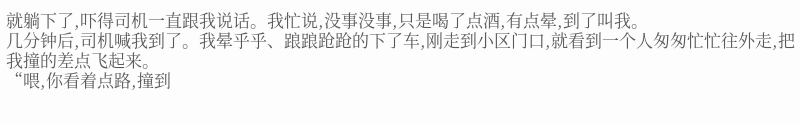就躺下了,吓得司机一直跟我说话。我忙说,没事没事,只是喝了点酒,有点晕,到了叫我。
几分钟后,司机喊我到了。我晕乎乎、踉踉跄跄的下了车,刚走到小区门口,就看到一个人匆匆忙忙往外走,把我撞的差点飞起来。
“喂,你看着点路,撞到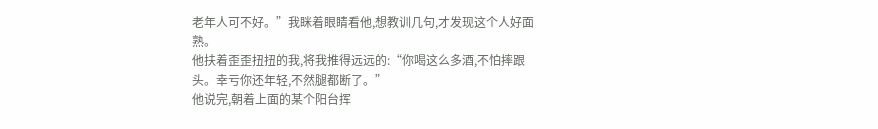老年人可不好。”我眯着眼睛看他,想教训几句,才发现这个人好面熟。
他扶着歪歪扭扭的我,将我推得远远的:“你喝这么多酒,不怕摔跟头。幸亏你还年轻,不然腿都断了。”
他说完,朝着上面的某个阳台挥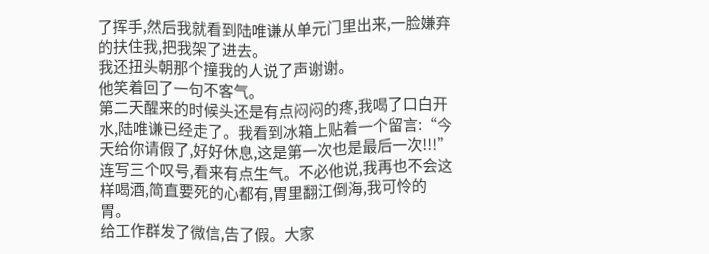了挥手,然后我就看到陆唯谦从单元门里出来,一脸嫌弃的扶住我,把我架了进去。
我还扭头朝那个撞我的人说了声谢谢。
他笑着回了一句不客气。
第二天醒来的时候头还是有点闷闷的疼,我喝了口白开水,陆唯谦已经走了。我看到冰箱上贴着一个留言:“今天给你请假了,好好休息,这是第一次也是最后一次!!!”连写三个叹号,看来有点生气。不必他说,我再也不会这样喝酒,简直要死的心都有,胃里翻江倒海,我可怜的胃。
给工作群发了微信,告了假。大家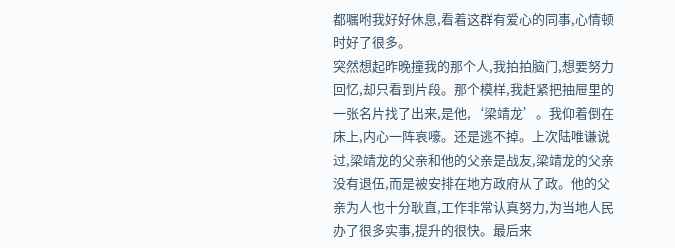都嘱咐我好好休息,看着这群有爱心的同事,心情顿时好了很多。
突然想起昨晚撞我的那个人,我拍拍脑门,想要努力回忆,却只看到片段。那个模样,我赶紧把抽屉里的一张名片找了出来,是他,‘梁靖龙’。我仰着倒在床上,内心一阵哀嚎。还是逃不掉。上次陆唯谦说过,梁靖龙的父亲和他的父亲是战友,梁靖龙的父亲没有退伍,而是被安排在地方政府从了政。他的父亲为人也十分耿直,工作非常认真努力,为当地人民办了很多实事,提升的很快。最后来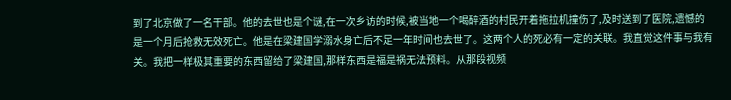到了北京做了一名干部。他的去世也是个谜,在一次乡访的时候,被当地一个喝醉酒的村民开着拖拉机撞伤了,及时送到了医院,遗憾的是一个月后抢救无效死亡。他是在梁建国学溺水身亡后不足一年时间也去世了。这两个人的死必有一定的关联。我直觉这件事与我有关。我把一样极其重要的东西留给了梁建国,那样东西是福是祸无法预料。从那段视频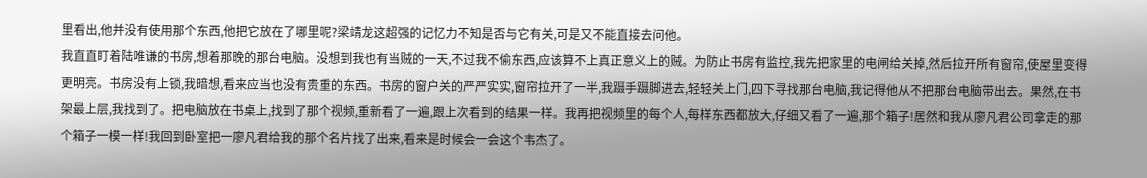里看出,他并没有使用那个东西,他把它放在了哪里呢?梁靖龙这超强的记忆力不知是否与它有关,可是又不能直接去问他。
我直直盯着陆唯谦的书房,想着那晚的那台电脑。没想到我也有当贼的一天,不过我不偷东西,应该算不上真正意义上的贼。为防止书房有监控,我先把家里的电闸给关掉,然后拉开所有窗帘,使屋里变得更明亮。书房没有上锁,我暗想,看来应当也没有贵重的东西。书房的窗户关的严严实实,窗帘拉开了一半,我蹑手蹑脚进去,轻轻关上门,四下寻找那台电脑,我记得他从不把那台电脑带出去。果然,在书架最上层,我找到了。把电脑放在书桌上,找到了那个视频,重新看了一遍,跟上次看到的结果一样。我再把视频里的每个人,每样东西都放大,仔细又看了一遍,那个箱子!居然和我从廖凡君公司拿走的那个箱子一模一样!我回到卧室把一廖凡君给我的那个名片找了出来,看来是时候会一会这个韦杰了。